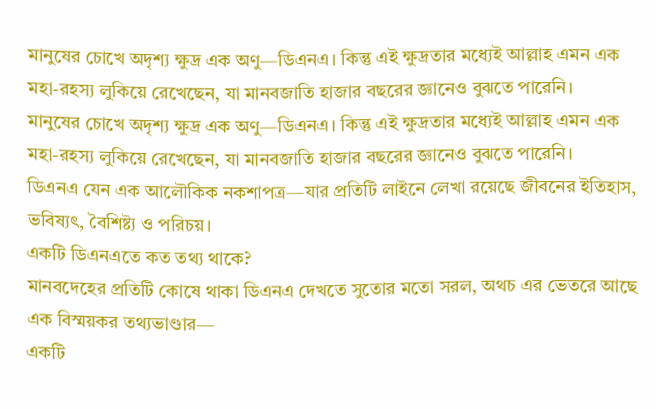মানুষের চোখে অদৃশ্য ক্ষুদ্র এক অণু—ডিএনএ। কিন্তু এই ক্ষুদ্রতার মধ্যেই আল্লাহ এমন এক মহা-রহস্য লুকিয়ে রেখেছেন, যা মানবজাতি হাজার বছরের জ্ঞানেও বুঝতে পারেনি।
মানুষের চোখে অদৃশ্য ক্ষুদ্র এক অণু—ডিএনএ। কিন্তু এই ক্ষুদ্রতার মধ্যেই আল্লাহ এমন এক মহা-রহস্য লুকিয়ে রেখেছেন, যা মানবজাতি হাজার বছরের জ্ঞানেও বুঝতে পারেনি।
ডিএনএ যেন এক আলৌকিক নকশাপত্র—যার প্রতিটি লাইনে লেখা রয়েছে জীবনের ইতিহাস, ভবিষ্যৎ, বৈশিষ্ট্য ও পরিচয়।
একটি ডিএনএতে কত তথ্য থাকে?
মানবদেহের প্রতিটি কোষে থাকা ডিএনএ দেখতে সুতোর মতো সরল, অথচ এর ভেতরে আছে এক বিস্ময়কর তথ্যভাণ্ডার—
একটি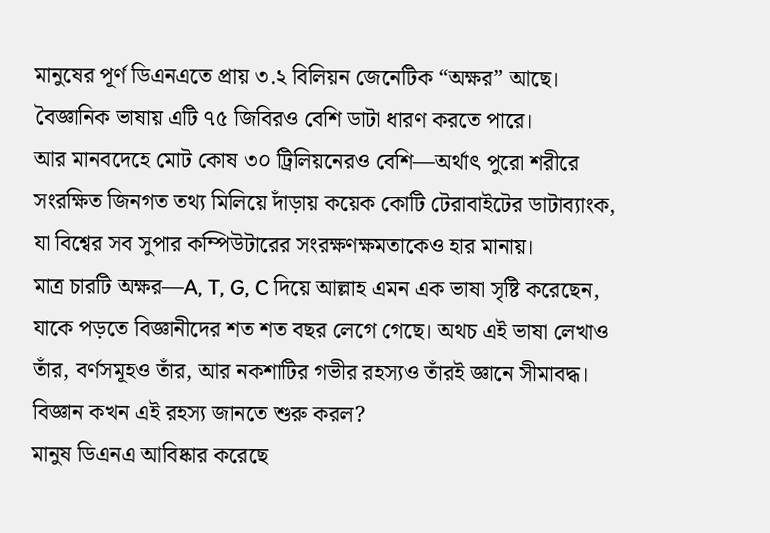মানুষের পূর্ণ ডিএনএতে প্রায় ৩.২ বিলিয়ন জেনেটিক “অক্ষর” আছে।
বৈজ্ঞানিক ভাষায় এটি ৭৫ জিবিরও বেশি ডাটা ধারণ করতে পারে।
আর মানবদেহে মোট কোষ ৩০ ট্রিলিয়নেরও বেশি—অর্থাৎ পুরো শরীরে সংরক্ষিত জিনগত তথ্য মিলিয়ে দাঁড়ায় কয়েক কোটি টেরাবাইটের ডাটাব্যাংক, যা বিশ্বের সব সুপার কম্পিউটারের সংরক্ষণক্ষমতাকেও হার মানায়।
মাত্র চারটি অক্ষর—A, T, G, C দিয়ে আল্লাহ এমন এক ভাষা সৃষ্টি করেছেন, যাকে পড়তে বিজ্ঞানীদের শত শত বছর লেগে গেছে। অথচ এই ভাষা লেখাও তাঁর, বর্ণসমূহও তাঁর, আর নকশাটির গভীর রহস্যও তাঁরই জ্ঞানে সীমাবদ্ধ।
বিজ্ঞান কখন এই রহস্য জানতে শুরু করল?
মানুষ ডিএনএ আবিষ্কার করেছে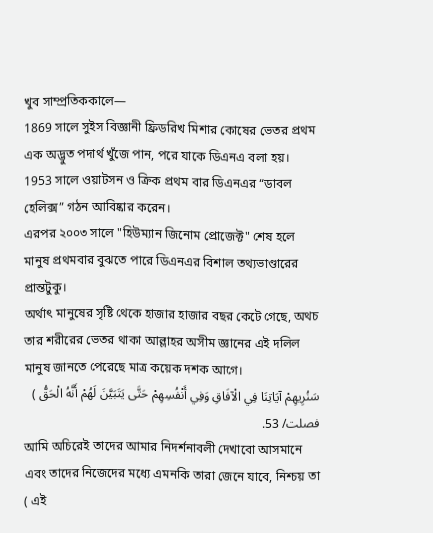খুব সাম্প্রতিককালে—
1869 সালে সুইস বিজ্ঞানী ফ্রিডরিখ মিশার কোষের ভেতর প্রথম এক অদ্ভুত পদার্থ খুঁজে পান, পরে যাকে ডিএনএ বলা হয়।
1953 সালে ওয়াটসন ও ক্রিক প্রথম বার ডিএনএর “ডাবল হেলিক্স” গঠন আবিষ্কার করেন।
এরপর ২০০৩ সালে "হিউম্যান জিনোম প্রোজেক্ট" শেষ হলে মানুষ প্রথমবার বুঝতে পারে ডিএনএর বিশাল তথ্যভাণ্ডারের প্রান্তটুকু।
অর্থাৎ মানুষের সৃষ্টি থেকে হাজার হাজার বছর কেটে গেছে, অথচ তার শরীরের ভেতর থাকা আল্লাহর অসীম জ্ঞানের এই দলিল মানুষ জানতে পেরেছে মাত্র কয়েক দশক আগে।
سَنُرِيهِمْ آيَاتِنَا فِي الْآفَاقِ وَفِي أَنْفُسِهِمْ حَتَّى يَتَبَيَّنَ لَهُمْ أَنَّهُ الْحَقُّ ) فصلت/ 53.
আমি অচিরেই তাদের আমার নিদর্শনাবলী দেখাবো আসমানে এবং তাদের নিজেদের মধ্যে এমনকি তারা জেনে যাবে, নিশ্চয় তা ( এই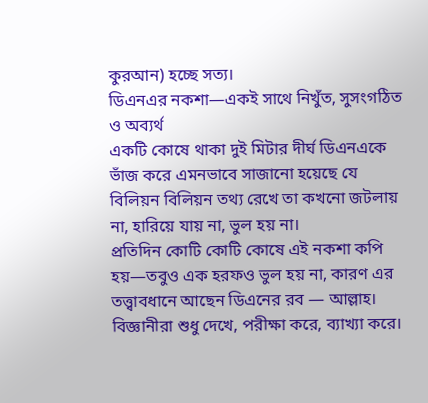কুরআন) হচ্ছে সত্য।
ডিএনএর নকশা—একই সাথে নিখুঁত, সুসংগঠিত ও অব্যর্থ
একটি কোষে থাকা দুই মিটার দীর্ঘ ডিএনএকে ভাঁজ করে এমনভাবে সাজানো হয়েছে যে বিলিয়ন বিলিয়ন তথ্য রেখে তা কখনো জটলায় না, হারিয়ে যায় না, ভুল হয় না।
প্রতিদিন কোটি কোটি কোষে এই নকশা কপি হয়—তবুও এক হরফও ভুল হয় না, কারণ এর তত্ত্বাবধানে আছেন ডিএনের রব — আল্লাহ।
বিজ্ঞানীরা শুধু দেখে, পরীক্ষা করে, ব্যাখ্যা করে।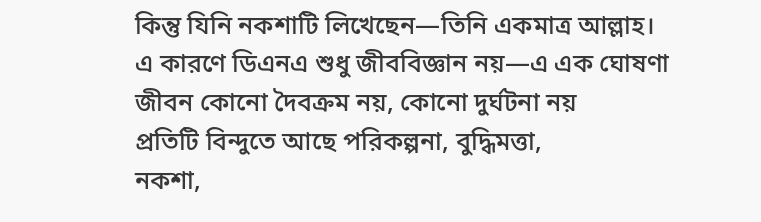কিন্তু যিনি নকশাটি লিখেছেন—তিনি একমাত্র আল্লাহ।
এ কারণে ডিএনএ শুধু জীববিজ্ঞান নয়—এ এক ঘোষণা
জীবন কোনো দৈবক্রম নয়, কোনো দুর্ঘটনা নয়
প্রতিটি বিন্দুতে আছে পরিকল্পনা, বুদ্ধিমত্তা,
নকশা,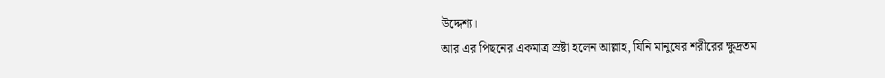উদ্দেশ্য।
আর এর পিছনের একমাত্র স্রষ্টা হলেন আল্লাহ, যিনি মানুষের শরীরের ক্ষুদ্রতম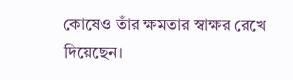কোষেও তাঁর ক্ষমতার স্বাক্ষর রেখে দিয়েছেন।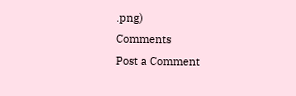.png)
Comments
Post a Comment